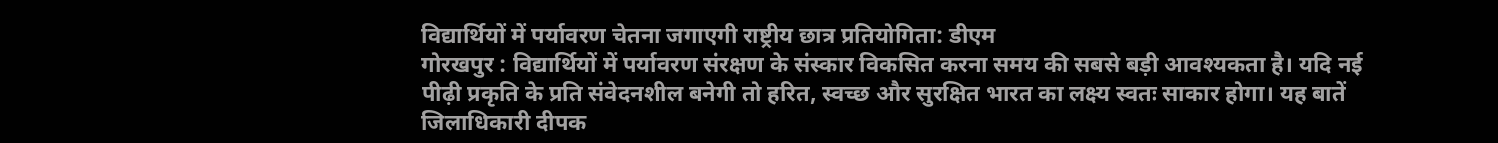विद्यार्थियों में पर्यावरण चेतना जगाएगी राष्ट्रीय छात्र प्रतियोगिता: डीएम
गोरखपुर : विद्यार्थियों में पर्यावरण संरक्षण के संस्कार विकसित करना समय की सबसे बड़ी आवश्यकता है। यदि नई पीढ़ी प्रकृति के प्रति संवेदनशील बनेगी तो हरित, स्वच्छ और सुरक्षित भारत का लक्ष्य स्वतः साकार होगा। यह बातें जिलाधिकारी दीपक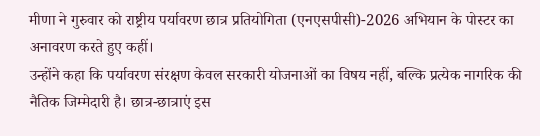मीणा ने गुरुवार को राष्ट्रीय पर्यावरण छात्र प्रतियोगिता (एनएसपीसी)-2026 अभियान के पोस्टर का अनावरण करते हुए कहीं।
उन्होंने कहा कि पर्यावरण संरक्षण केवल सरकारी योजनाओं का विषय नहीं, बल्कि प्रत्येक नागरिक की नैतिक जिम्मेदारी है। छात्र-छात्राएं इस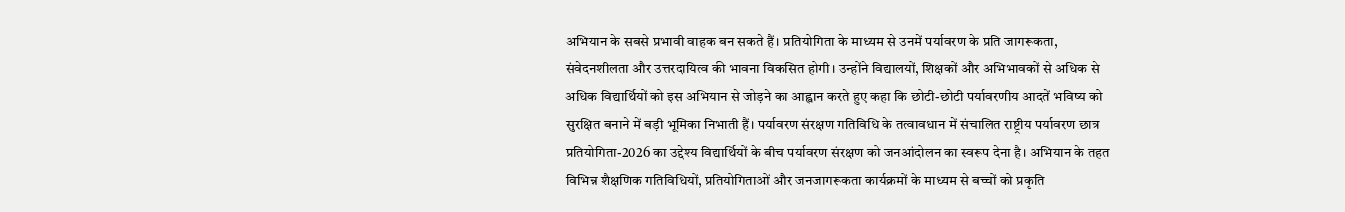अभियान के सबसे प्रभावी वाहक बन सकते हैं। प्रतियोगिता के माध्यम से उनमें पर्यावरण के प्रति जागरूकता, संवेदनशीलता और उत्तरदायित्व की भावना विकसित होगी। उन्होंने विद्यालयों, शिक्षकों और अभिभावकों से अधिक से अधिक विद्यार्थियों को इस अभियान से जोड़ने का आह्वान करते हुए कहा कि छोटी-छोटी पर्यावरणीय आदतें भविष्य को सुरक्षित बनाने में बड़ी भूमिका निभाती हैं। पर्यावरण संरक्षण गतिविधि के तत्वावधान में संचालित राष्ट्रीय पर्यावरण छात्र प्रतियोगिता-2026 का उद्देश्य विद्यार्थियों के बीच पर्यावरण संरक्षण को जनआंदोलन का स्वरूप देना है। अभियान के तहत विभिन्न शैक्षणिक गतिविधियों, प्रतियोगिताओं और जनजागरूकता कार्यक्रमों के माध्यम से बच्चों को प्रकृति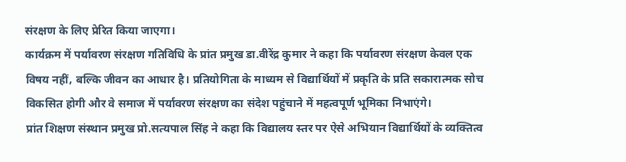संरक्षण के लिए प्रेरित किया जाएगा।
कार्यक्रम में पर्यावरण संरक्षण गतिविधि के प्रांत प्रमुख डा.वीरेंद्र कुमार ने कहा कि पर्यावरण संरक्षण केवल एक विषय नहीं, बल्कि जीवन का आधार है। प्रतियोगिता के माध्यम से विद्यार्थियों में प्रकृति के प्रति सकारात्मक सोच विकसित होगी और वे समाज में पर्यावरण संरक्षण का संदेश पहुंचाने में महत्वपूर्ण भूमिका निभाएंगे।
प्रांत शिक्षण संस्थान प्रमुख प्रो.सत्यपाल सिंह ने कहा कि विद्यालय स्तर पर ऐसे अभियान विद्यार्थियों के व्यक्तित्व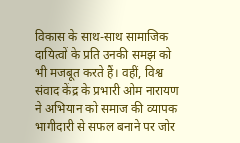विकास के साथ-साथ सामाजिक दायित्वों के प्रति उनकी समझ को भी मजबूत करते हैं। वहीं, विश्व संवाद केंद्र के प्रभारी ओम नारायण ने अभियान को समाज की व्यापक भागीदारी से सफल बनाने पर जोर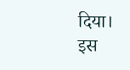दिया। इस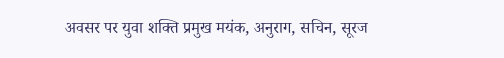अवसर पर युवा शक्ति प्रमुख मयंक, अनुराग, सचिन, सूरज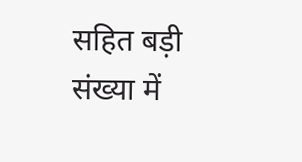सहित बड़ी संख्या में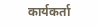कार्यकर्ता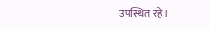उपस्थित रहे।